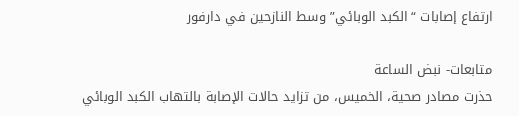ارتفاع إصابات “الكبد الوبائي” وسط النازحين في دارفور

متابعات- نبض الساعة
حذرت مصادر صحية، الخميس، من تزايد حالات الإصابة بالتهاب الكبد الوبائي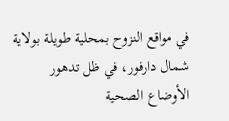في مواقع النزوح بمحلية طويلة بولاية شمال دارفور، في ظل تدهور الأوضاع الصحية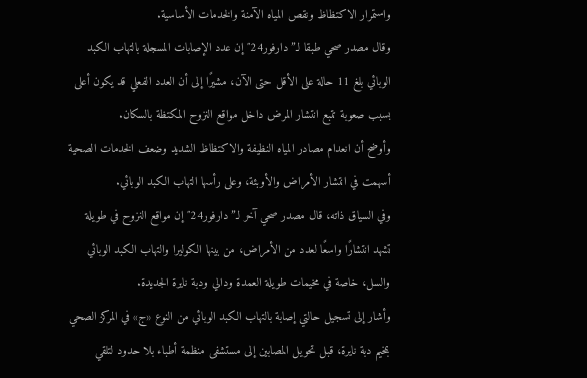واستمرار الاكتظاظ ونقص المياه الآمنة والخدمات الأساسية.
وقال مصدر صحي طبقا لـ”دارفور24″ إن عدد الإصابات المسجلة بالتهاب الكبد الوبائي بلغ 11 حالة على الأقل حتى الآن، مشيرًا إلى أن العدد الفعلي قد يكون أعلى بسبب صعوبة تتبع انتشار المرض داخل مواقع النزوح المكتظة بالسكان.
وأوضح أن انعدام مصادر المياه النظيفة والاكتظاظ الشديد وضعف الخدمات الصحية أسهمت في انتشار الأمراض والأوبئة، وعلى رأسها التهاب الكبد الوبائي.
وفي السياق ذاته، قال مصدر صحي آخر لـ”دارفور24″ إن مواقع النزوح في طويلة تشهد انتشارًا واسعًا لعدد من الأمراض، من بينها الكوليرا والتهاب الكبد الوبائي والسل، خاصة في مخيمات طويلة العمدة ودالي ودبة نايرة الجديدة.
وأشار إلى تسجيل حالتي إصابة بالتهاب الكبد الوبائي من النوع «ج» في المركز الصحي بمخيم دبة نايرة، قبل تحويل المصابين إلى مستشفى منظمة أطباء بلا حدود لتلقي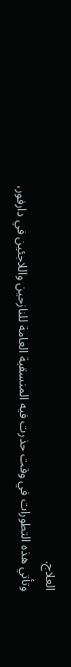العلاج.
وتأتي هذه التطورات في وقت حذرت فيه المنسقية العامة للنازحين واللاجئين في دارفور،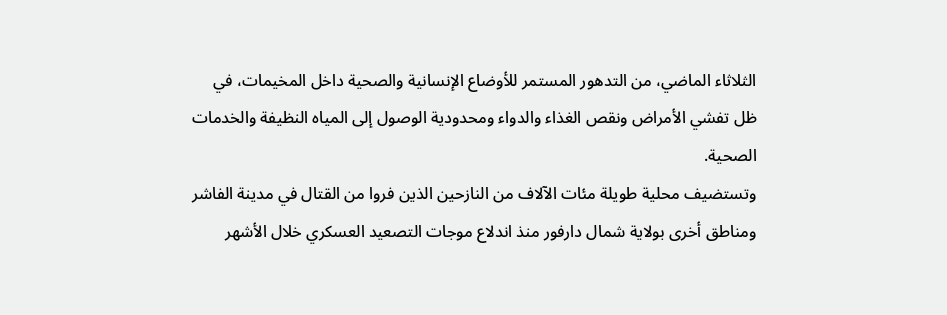الثلاثاء الماضي، من التدهور المستمر للأوضاع الإنسانية والصحية داخل المخيمات، في ظل تفشي الأمراض ونقص الغذاء والدواء ومحدودية الوصول إلى المياه النظيفة والخدمات الصحية.
وتستضيف محلية طويلة مئات الآلاف من النازحين الذين فروا من القتال في مدينة الفاشر ومناطق أخرى بولاية شمال دارفور منذ اندلاع موجات التصعيد العسكري خلال الأشهر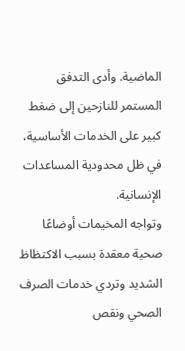الماضية. وأدى التدفق المستمر للنازحين إلى ضغط كبير على الخدمات الأساسية، في ظل محدودية المساعدات الإنسانية.
وتواجه المخيمات أوضاعًا صحية معقدة بسبب الاكتظاظ الشديد وتردي خدمات الصرف الصحي ونقص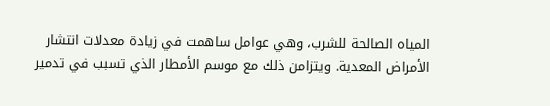المياه الصالحة للشرب، وهي عوامل ساهمت في زيادة معدلات انتشار الأمراض المعدية. ويتزامن ذلك مع موسم الأمطار الذي تسبب في تدمير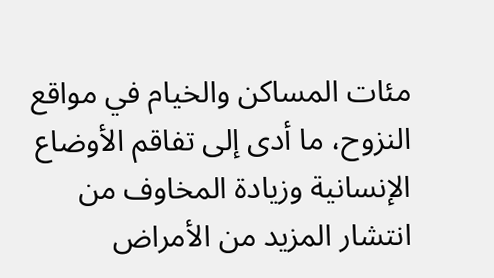مئات المساكن والخيام في مواقع النزوح، ما أدى إلى تفاقم الأوضاع الإنسانية وزيادة المخاوف من انتشار المزيد من الأمراض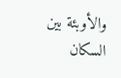والأوبئة بين السكان